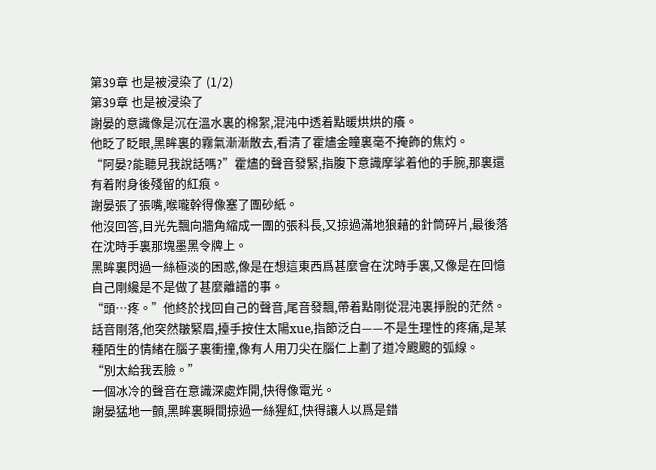第39章 也是被浸染了 (1/2)
第39章 也是被浸染了
謝晏的意識像是沉在溫水裏的棉絮,混沌中透着點暖烘烘的癢。
他眨了眨眼,黑眸裏的霧氣漸漸散去,看清了霍燼金瞳裏毫不掩飾的焦灼。
“阿晏?能聽見我說話嗎?”霍燼的聲音發緊,指腹下意識摩挲着他的手腕,那裏還有着附身後殘留的紅痕。
謝晏張了張嘴,喉嚨幹得像塞了團砂紙。
他沒回答,目光先飄向牆角縮成一團的張科長,又掠過滿地狼藉的針筒碎片,最後落在沈時手裏那塊墨黑令牌上。
黑眸裏閃過一絲極淡的困惑,像是在想這東西爲甚麼會在沈時手裏,又像是在回憶自己剛纔是不是做了甚麼離譜的事。
“頭…疼。”他終於找回自己的聲音,尾音發飄,帶着點剛從混沌裏掙脫的茫然。
話音剛落,他突然皺緊眉,擡手按住太陽xue,指節泛白——不是生理性的疼痛,是某種陌生的情緒在腦子裏衝撞,像有人用刀尖在腦仁上劃了道冷颼颼的弧線。
“別太給我丟臉。”
一個冰冷的聲音在意識深處炸開,快得像電光。
謝晏猛地一顫,黑眸裏瞬間掠過一絲猩紅,快得讓人以爲是錯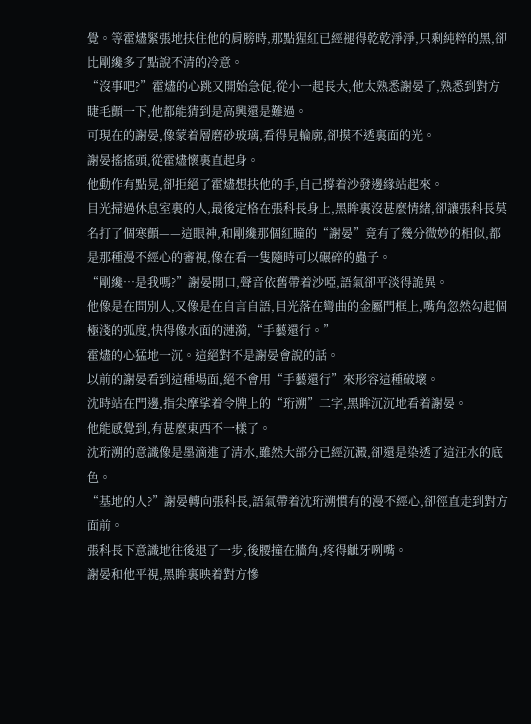覺。等霍燼緊張地扶住他的肩膀時,那點猩紅已經褪得乾乾淨淨,只剩純粹的黑,卻比剛纔多了點說不清的冷意。
“沒事吧?”霍燼的心跳又開始急促,從小一起長大,他太熟悉謝晏了,熟悉到對方睫毛顫一下,他都能猜到是高興還是難過。
可現在的謝晏,像蒙着層磨砂玻璃,看得見輪廓,卻摸不透裏面的光。
謝晏搖搖頭,從霍燼懷裏直起身。
他動作有點晃,卻拒絕了霍燼想扶他的手,自己撐着沙發邊緣站起來。
目光掃過休息室裏的人,最後定格在張科長身上,黑眸裏沒甚麼情緒,卻讓張科長莫名打了個寒顫——這眼神,和剛纔那個紅瞳的“謝晏”竟有了幾分微妙的相似,都是那種漫不經心的審視,像在看一隻隨時可以碾碎的蟲子。
“剛纔…是我嗎?”謝晏開口,聲音依舊帶着沙啞,語氣卻平淡得詭異。
他像是在問別人,又像是在自言自語,目光落在彎曲的金屬門框上,嘴角忽然勾起個極淺的弧度,快得像水面的漣漪,“手藝還行。”
霍燼的心猛地一沉。這絕對不是謝晏會說的話。
以前的謝晏看到這種場面,絕不會用“手藝還行”來形容這種破壞。
沈時站在門邊,指尖摩挲着令牌上的“珩溯”二字,黑眸沉沉地看着謝晏。
他能感覺到,有甚麼東西不一樣了。
沈珩溯的意識像是墨滴進了清水,雖然大部分已經沉澱,卻還是染透了這汪水的底色。
“基地的人?”謝晏轉向張科長,語氣帶着沈珩溯慣有的漫不經心,卻徑直走到對方面前。
張科長下意識地往後退了一步,後腰撞在牆角,疼得齜牙咧嘴。
謝晏和他平視,黑眸裏映着對方慘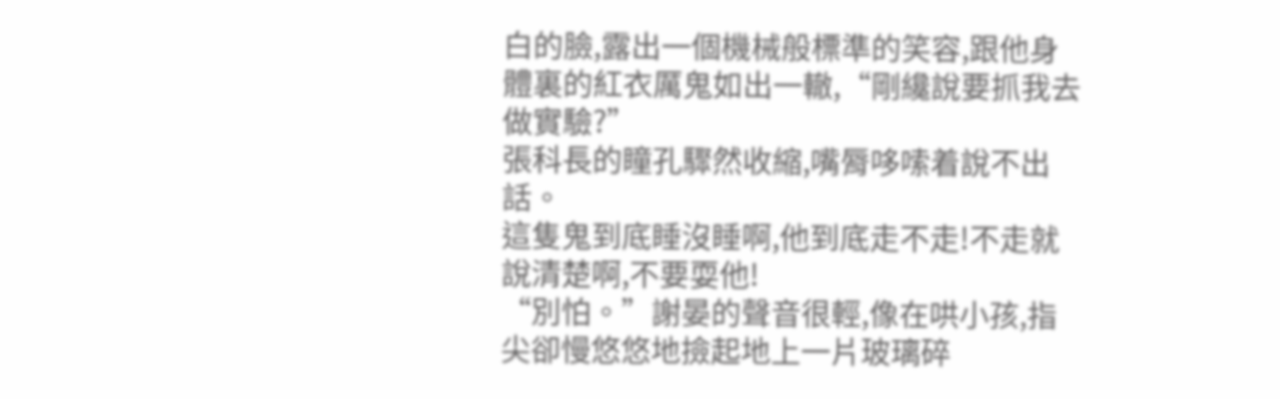白的臉,露出一個機械般標準的笑容,跟他身體裏的紅衣厲鬼如出一轍,“剛纔說要抓我去做實驗?”
張科長的瞳孔驟然收縮,嘴脣哆嗦着說不出話。
這隻鬼到底睡沒睡啊,他到底走不走!不走就說清楚啊,不要耍他!
“別怕。”謝晏的聲音很輕,像在哄小孩,指尖卻慢悠悠地撿起地上一片玻璃碎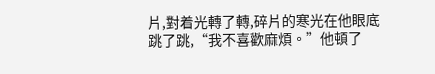片,對着光轉了轉,碎片的寒光在他眼底跳了跳,“我不喜歡麻煩。”他頓了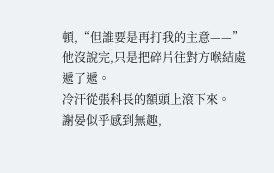頓,“但誰要是再打我的主意——”
他沒說完,只是把碎片往對方喉結處遞了遞。
冷汗從張科長的額頭上滾下來。
謝晏似乎感到無趣,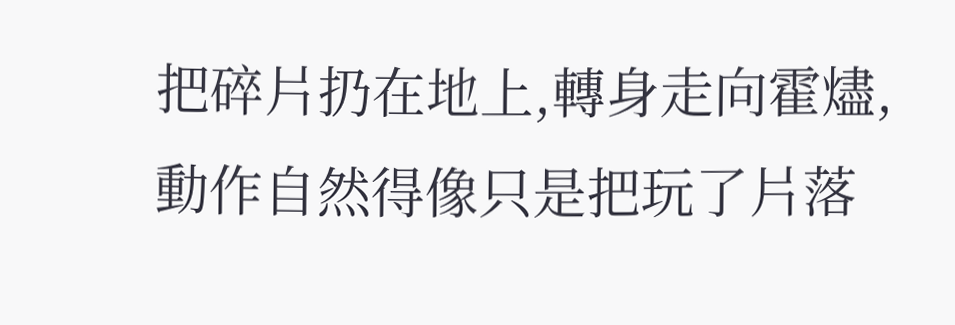把碎片扔在地上,轉身走向霍燼,動作自然得像只是把玩了片落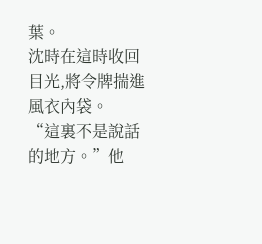葉。
沈時在這時收回目光,將令牌揣進風衣內袋。
“這裏不是說話的地方。”他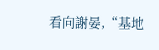看向謝晏,“基地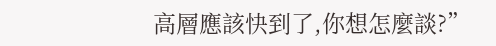高層應該快到了,你想怎麼談?”